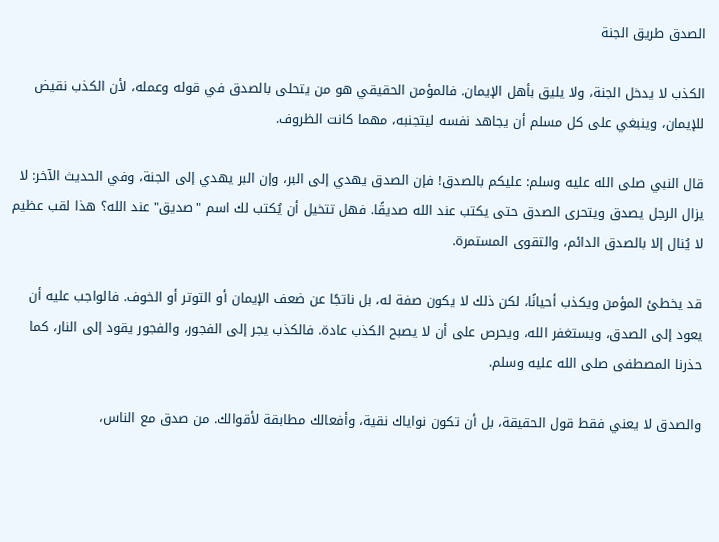الصدق طريق الجنة

الكذب لا يدخل الجنة، ولا يليق بأهل الإيمان. فالمؤمن الحقيقي هو من يتحلى بالصدق في قوله وعمله، لأن الكذب نقيض للإيمان، وينبغي على كل مسلم أن يجاهد نفسه ليتجنبه، مهما كانت الظروف.

قال النبي صلى الله عليه وسلم: عليكم بالصدق! فإن الصدق يهدي إلى البر، وإن البر يهدي إلى الجنة، وفي الحديث الآخر: لا يزال الرجل يصدق ويتحرى الصدق حتى يكتب عند الله صديقًا. فهل تتخيل أن يُكتب لك اسم "صديق" عند الله؟ هذا لقب عظيم لا يُنال إلا بالصدق الدائم، والتقوى المستمرة.

قد يخطئ المؤمن ويكذب أحيانًا، لكن ذلك لا يكون صفة له، بل ناتجًا عن ضعف الإيمان أو التوتر أو الخوف. فالواجب عليه أن يعود إلى الصدق، ويستغفر الله، ويحرص على أن لا يصبح الكذب عادة. فالكذب يجر إلى الفجور، والفجور يقود إلى النار، كما حذرنا المصطفى صلى الله عليه وسلم.

والصدق لا يعني فقط قول الحقيقة، بل أن تكون نواياك نقية، وأفعالك مطابقة لأقوالك. من صدق مع الناس،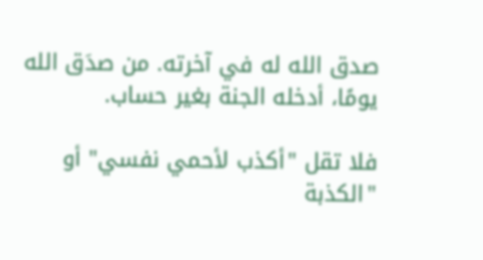صدق الله له في آخرته. من صدَق الله يومًا، أدخله الجنة بغير حساب.

فلا تقل "أكذب لأحمي نفسي" أو "الكذبة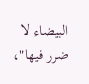البيضاء لا ضرر فيها"،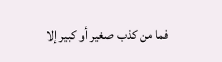فما من كذب صغير أو كبير إلا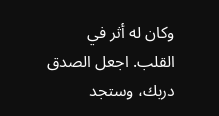وكان له أثر في القلب. اجعل الصدق دربك، وستجد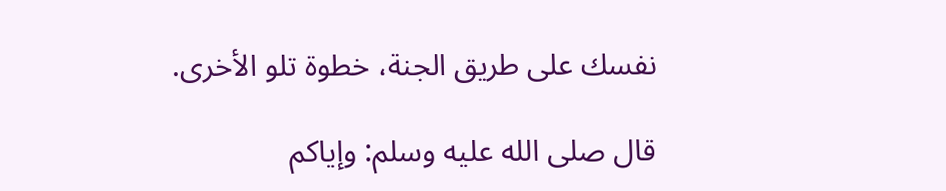نفسك على طريق الجنة، خطوة تلو الأخرى.

قال صلى الله عليه وسلم: وإياكم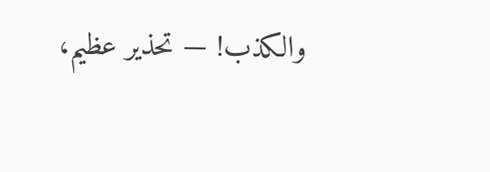والكذب! — تحذير عظيم،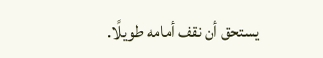يستحق أن نقف أمامه طويلًا.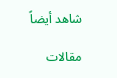شاهد أيضاً

مقالات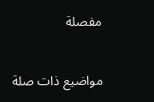مفصلة

مواضيع ذات صلة